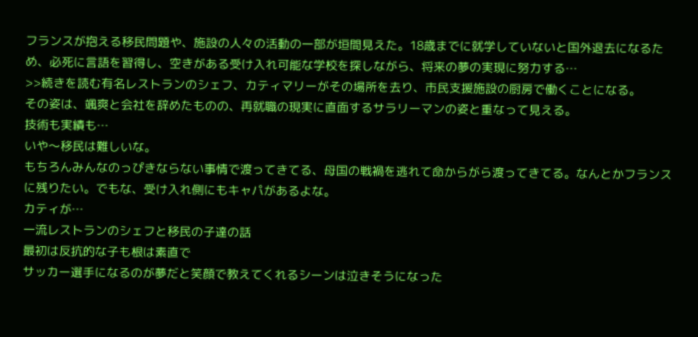フランスが抱える移民問題や、施設の人々の活動の一部が垣間見えた。18歳までに就学していないと国外退去になるため、必死に言語を習得し、空きがある受け入れ可能な学校を探しながら、将来の夢の実現に努力する…
>>続きを読む有名レストランのシェフ、カティマリーがその場所を去り、市民支援施設の厨房で働くことになる。
その姿は、颯爽と会社を辞めたものの、再就職の現実に直面するサラリーマンの姿と重なって見える。
技術も実績も…
いや〜移民は難しいな。
もちろんみんなのっぴきならない事情で渡ってきてる、母国の戦禍を逃れて命からがら渡ってきてる。なんとかフランスに残りたい。でもな、受け入れ側にもキャパがあるよな。
カティが…
一流レストランのシェフと移民の子達の話
最初は反抗的な子も根は素直で
サッカー選手になるのが夢だと笑顔で教えてくれるシーンは泣きそうになった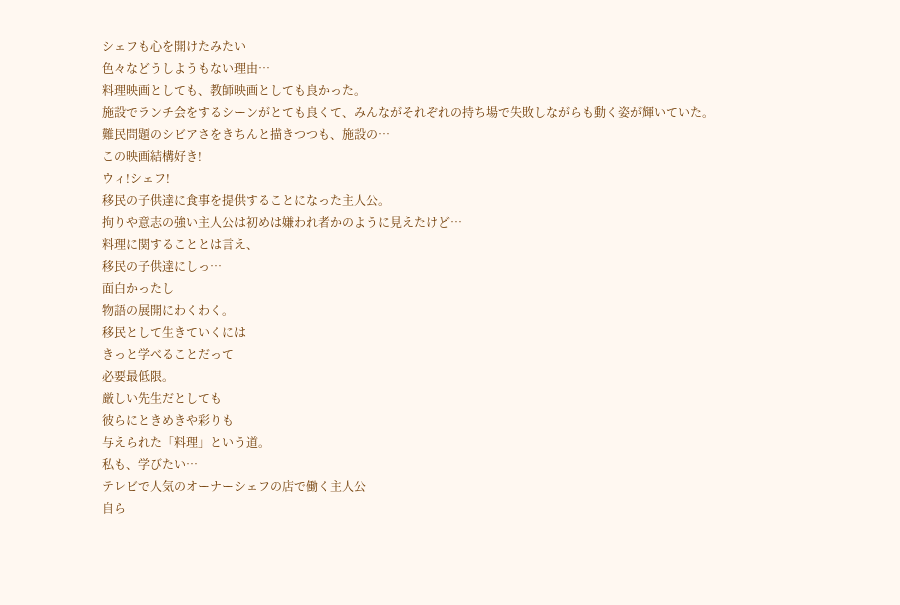シェフも心を開けたみたい
色々などうしようもない理由…
料理映画としても、教師映画としても良かった。
施設でランチ会をするシーンがとても良くて、みんながそれぞれの持ち場で失敗しながらも動く姿が輝いていた。
難民問題のシビアさをきちんと描きつつも、施設の…
この映画結構好き!
ウィ!シェフ!
移民の子供達に食事を提供することになった主人公。
拘りや意志の強い主人公は初めは嫌われ者かのように見えたけど…
料理に関することとは言え、
移民の子供達にしっ…
面白かったし
物語の展開にわくわく。
移民として生きていくには
きっと学べることだって
必要最低限。
厳しい先生だとしても
彼らにときめきや彩りも
与えられた「料理」という道。
私も、学びたい…
テレビで人気のオーナーシェフの店で働く主人公
自ら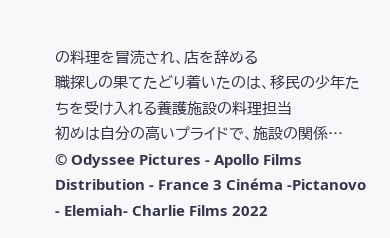の料理を冒涜され、店を辞める
職探しの果てたどり着いたのは、移民の少年たちを受け入れる養護施設の料理担当
初めは自分の高いプライドで、施設の関係…
© Odyssee Pictures - Apollo Films Distribution - France 3 Cinéma -Pictanovo - Elemiah- Charlie Films 2022